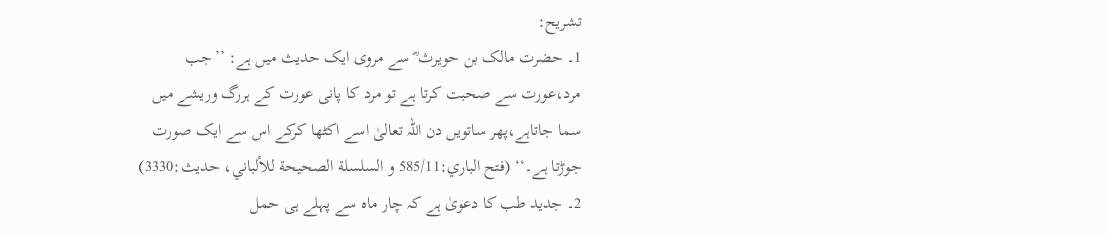تشریح:
1۔ حضرت مالک بن حویرث ؓ سے مروی ایک حدیث میں ہے: ’’جب مرد،عورت سے صحبت کرتا ہے تو مرد کا پانی عورت کے ہررگ وریشے میں سما جاتاہے،پھر ساتویں دن اللہ تعالیٰ اسے اکٹھا کرکے اس سے ایک صورت جوڑتا ہے۔‘‘ (فتح الباري:585/11 و السلسلة الصحیحة للألباني، حدیث:3330) 2۔ جدید طب کا دعویٰ ہے کہ چار ماہ سے پہلے ہی حمل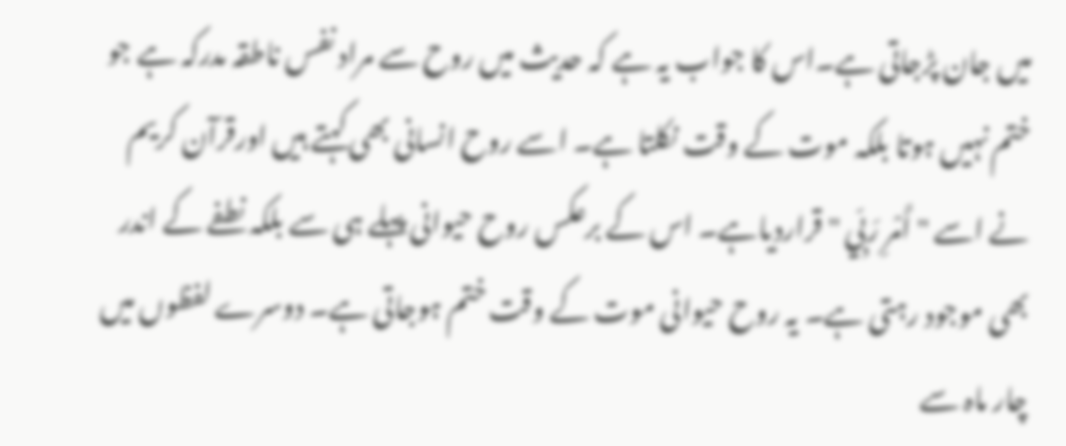میں جان پڑجاتی ہے۔اس کا جواب یہ ہے کہ حدیث میں روح سے مراد نفس ناطقہ مدرکہ ہے جو ختم نہیں ہوتا بلکہ موت کے وقت نکلتا ہے۔ اسے روح انسانی بھی کہتے ہیں اورقرآن کریم نے اسے " أَمْرِ رَبِّي " قراردیاہے۔ اس کے برعکس روح حیوانی پہلے ہی سے بلکہ نطفے کے اندر بھی موجود رہتی ہے۔ یہ روح حیوانی موت کے وقت ختم ہوجاتی ہے۔ دوسرے لفظوں میں چار ماہ سے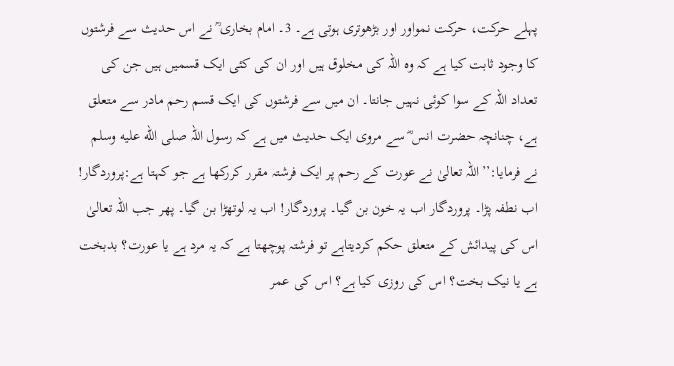پہلے حرکت، حرکت نمواور اور بڑھوتری ہوتی ہے۔ 3۔ امام بخاری ؒ نے اس حدیث سے فرشتوں کا وجود ثابت کیا ہے کہ وہ اللہ کی مخلوق ہیں اور ان کی کئی ایک قسمیں ہیں جن کی تعداد اللہ کے سوا کوئی نہیں جانتا۔ ان میں سے فرشتوں کی ایک قسم رحم مادر سے متعلق ہے، چنانچہ حضرت انس ؓ سے مروی ایک حدیث میں ہے کہ رسول اللہ صلى الله عليه وسلم نے فرمایا:’’اللہ تعالیٰ نے عورت کے رحم پر ایک فرشتہ مقرر کررکھا ہے جو کہتا ہے:پروردگار! اب نطفہ پڑا۔ پروردگار اب یہ خون بن گیا۔ پروردگار! اب یہ لوتھڑا بن گیا۔ پھر جب اللہ تعالیٰ اس کی پیدائش کے متعلق حکم کردیتاہے تو فرشتہ پوچھتا ہے کہ یہ مرد ہے یا عورت؟ بدبخت ہے یا نیک بخت؟ اس کی روزی کیا ہے؟ اس کی عمر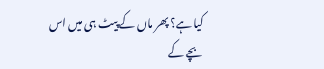کیا ہے؟ پھر ماں کے پیٹ ہی میں اس بچے کے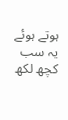ہوتے ہوئے یہ سب کچھ لکھ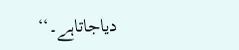دیاجاتاہے۔‘‘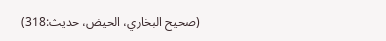(صحیح البخاري، الحیض، حدیث:318)